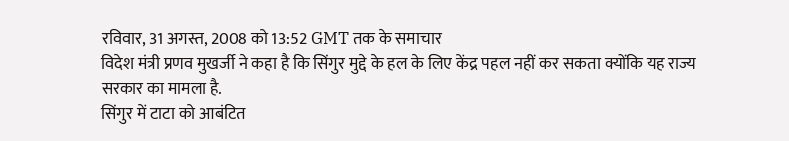रविवार, 31 अगस्त, 2008 को 13:52 GMT तक के समाचार
विदेश मंत्री प्रणव मुखर्जी ने कहा है कि सिंगुर मुद्दे के हल के लिए केंद्र पहल नहीं कर सकता क्योंकि यह राज्य सरकार का मामला है.
सिंगुर में टाटा को आबंटित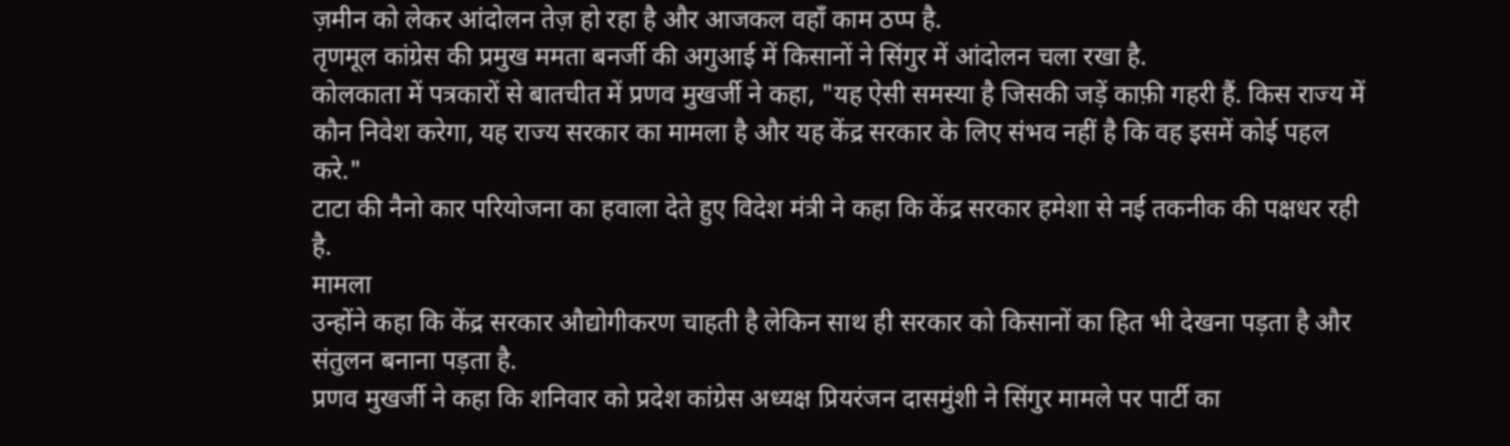ज़मीन को लेकर आंदोलन तेज़ हो रहा है और आजकल वहाँ काम ठप्प है.
तृणमूल कांग्रेस की प्रमुख ममता बनर्जी की अगुआई में किसानों ने सिंगुर में आंदोलन चला रखा है.
कोलकाता में पत्रकारों से बातचीत में प्रणव मुखर्जी ने कहा, "यह ऐसी समस्या है जिसकी जड़ें काफ़ी गहरी हैं. किस राज्य में कौन निवेश करेगा, यह राज्य सरकार का मामला है और यह केंद्र सरकार के लिए संभव नहीं है कि वह इसमें कोई पहल करे."
टाटा की नैनो कार परियोजना का हवाला देते हुए विदेश मंत्री ने कहा कि केंद्र सरकार हमेशा से नई तकनीक की पक्षधर रही है.
मामला
उन्होंने कहा कि केंद्र सरकार औद्योगीकरण चाहती है लेकिन साथ ही सरकार को किसानों का हित भी देखना पड़ता है और संतुलन बनाना पड़ता है.
प्रणव मुखर्जी ने कहा कि शनिवार को प्रदेश कांग्रेस अध्यक्ष प्रियरंजन दासमुंशी ने सिंगुर मामले पर पार्टी का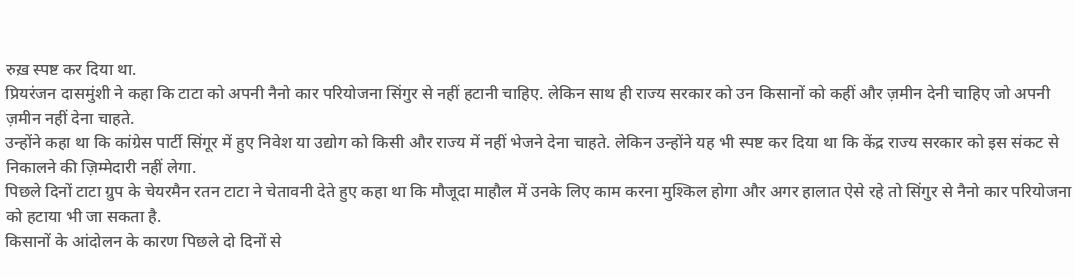रुख़ स्पष्ट कर दिया था.
प्रियरंजन दासमुंशी ने कहा कि टाटा को अपनी नैनो कार परियोजना सिंगुर से नहीं हटानी चाहिए. लेकिन साथ ही राज्य सरकार को उन किसानों को कहीं और ज़मीन देनी चाहिए जो अपनी ज़मीन नहीं देना चाहते.
उन्होंने कहा था कि कांग्रेस पार्टी सिंगूर में हुए निवेश या उद्योग को किसी और राज्य में नहीं भेजने देना चाहते. लेकिन उन्होंने यह भी स्पष्ट कर दिया था कि केंद्र राज्य सरकार को इस संकट से निकालने की ज़िम्मेदारी नहीं लेगा.
पिछले दिनों टाटा ग्रुप के चेयरमैन रतन टाटा ने चेतावनी देते हुए कहा था कि मौजूदा माहौल में उनके लिए काम करना मुश्किल होगा और अगर हालात ऐसे रहे तो सिंगुर से नैनो कार परियोजना को हटाया भी जा सकता है.
किसानों के आंदोलन के कारण पिछले दो दिनों से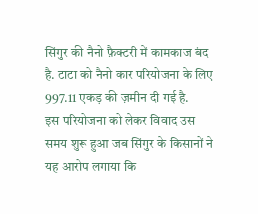सिंगुर की नैनो फ़ैक्टरी में कामकाज बंद है. टाटा को नैनो कार परियोजना के लिए 997.11 एकड़ की ज़मीन दी गई है.
इस परियोजना को लेकर विवाद उस समय शुरू हुआ जब सिंगुर के किसानों ने यह आरोप लगाया कि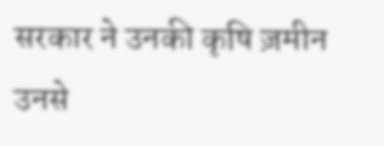सरकार ने उनकी कृषि ज़मीन उनसे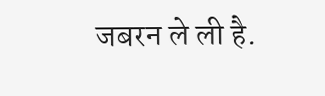जबरन ले ली है.